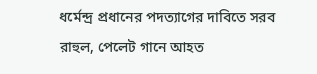ধর্মেন্দ্র প্রধানের পদত্যাগের দাবিতে সরব রাহুল, পেলেট গানে আহত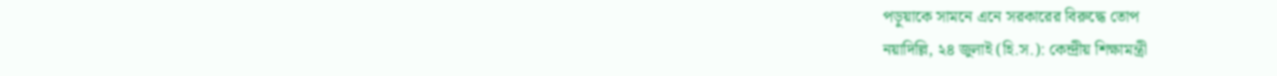পড়ুয়াকে সামনে এনে সরকারের বিরুদ্ধে তোপ
নয়াদিল্লি, ২৪ জুলাই (হি.স.): কেন্দ্রীয় শিক্ষামন্ত্রী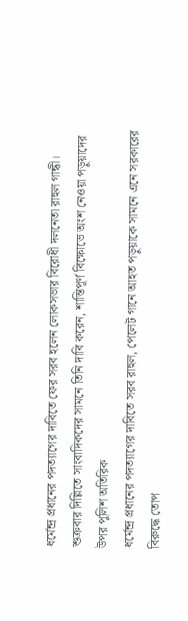ধর্মেন্দ্র প্রধানের পদত্যাগের দাবিতে ফের সরব হলেন লোকসভার বিরোধী দলনেতা রাহুল গান্ধী। শুক্রবার দিল্লিতে সাংবাদিকদের সামনে তিনি দাবি করেন, শান্তিপূর্ণ বিক্ষোভে অংশ নেওয়া পড়ুয়াদের উপর পুলিশ অতিরিক
ধর্মেন্দ্র প্রধানের পদত্যাগের দাবিতে সরব রাহুল, পেলেট গানে আহত পড়ুয়াকে সামনে এনে সরকারের বিরুদ্ধে তোপ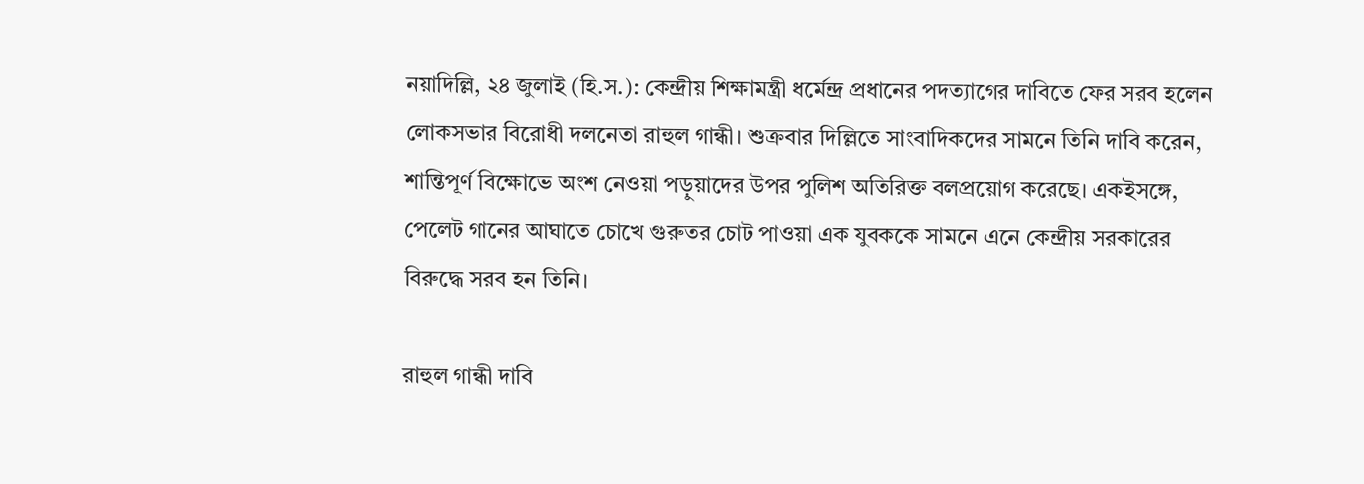নয়াদিল্লি, ২৪ জুলাই (হি.স.): কেন্দ্রীয় শিক্ষামন্ত্রী ধর্মেন্দ্র প্রধানের পদত্যাগের দাবিতে ফের সরব হলেন লোকসভার বিরোধী দলনেতা রাহুল গান্ধী। শুক্রবার দিল্লিতে সাংবাদিকদের সামনে তিনি দাবি করেন, শান্তিপূর্ণ বিক্ষোভে অংশ নেওয়া পড়ুয়াদের উপর পুলিশ অতিরিক্ত বলপ্রয়োগ করেছে। একইসঙ্গে, পেলেট গানের আঘাতে চোখে গুরুতর চোট পাওয়া এক যুবককে সামনে এনে কেন্দ্রীয় সরকারের বিরুদ্ধে সরব হন তিনি।

রাহুল গান্ধী দাবি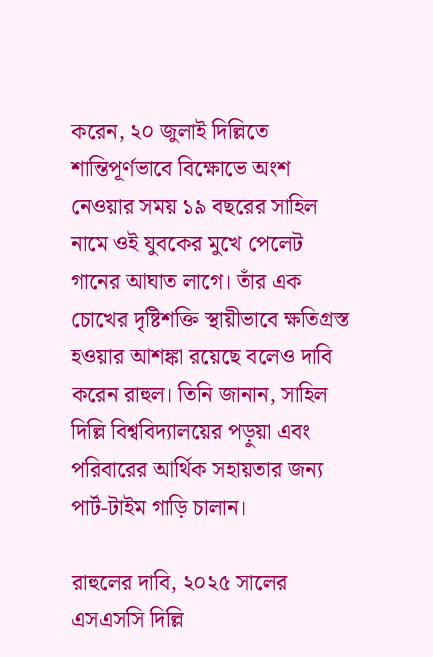করেন, ২০ জুলাই দিল্লিতে শান্তিপূর্ণভাবে বিক্ষোভে অংশ নেওয়ার সময় ১৯ বছরের সাহিল নামে ওই যুবকের মুখে পেলেট গানের আঘাত লাগে। তাঁর এক চোখের দৃষ্টিশক্তি স্থায়ীভাবে ক্ষতিগ্রস্ত হওয়ার আশঙ্কা রয়েছে বলেও দাবি করেন রাহুল। তিনি জানান, সাহিল দিল্লি বিশ্ববিদ্যালয়ের পড়ুয়া এবং পরিবারের আর্থিক সহায়তার জন্য পার্ট-টাইম গাড়ি চালান।

রাহুলের দাবি, ২০২৫ সালের এসএসসি দিল্লি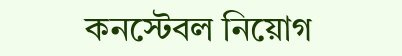কনস্টেবল নিয়োগ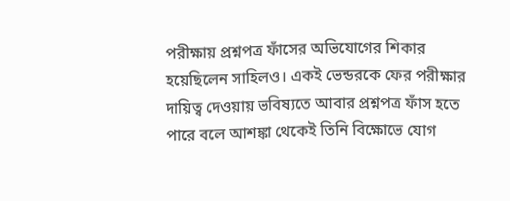পরীক্ষায় প্রশ্নপত্র ফাঁসের অভিযোগের শিকার হয়েছিলেন সাহিলও। একই ভেন্ডরকে ফের পরীক্ষার দায়িত্ব দেওয়ায় ভবিষ্যতে আবার প্রশ্নপত্র ফাঁস হতে পারে বলে আশঙ্কা থেকেই তিনি বিক্ষোভে যোগ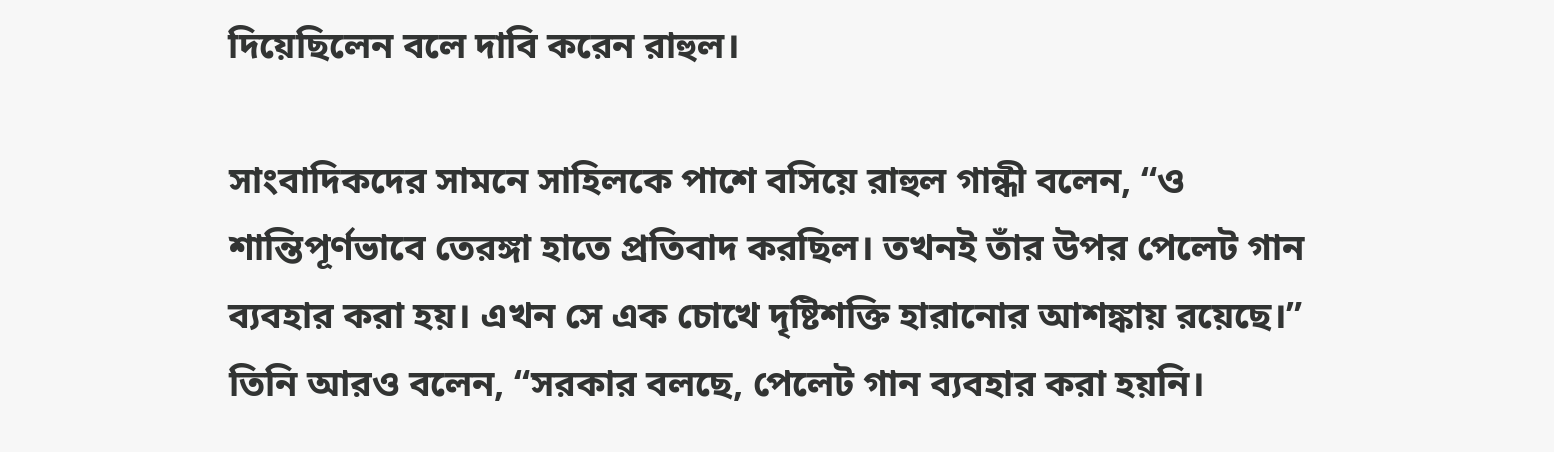দিয়েছিলেন বলে দাবি করেন রাহুল।

সাংবাদিকদের সামনে সাহিলকে পাশে বসিয়ে রাহুল গান্ধী বলেন, “ও শান্তিপূর্ণভাবে তেরঙ্গা হাতে প্রতিবাদ করছিল। তখনই তাঁর উপর পেলেট গান ব্যবহার করা হয়। এখন সে এক চোখে দৃষ্টিশক্তি হারানোর আশঙ্কায় রয়েছে।” তিনি আরও বলেন, “সরকার বলছে, পেলেট গান ব্যবহার করা হয়নি।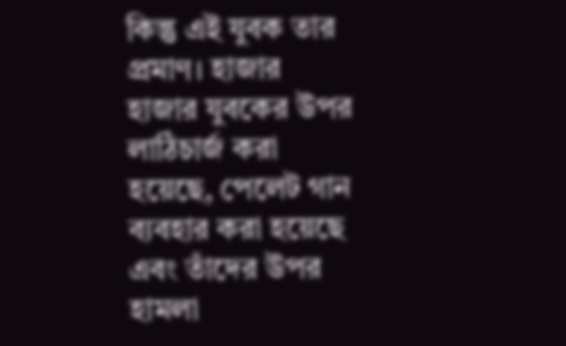কিন্তু এই যুবক তার প্রমাণ। হাজার হাজার যুবকের উপর লাঠিচার্জ করা হয়েছে, পেলেট গান ব্যবহার করা হয়েছে এবং তাঁদের উপর হামলা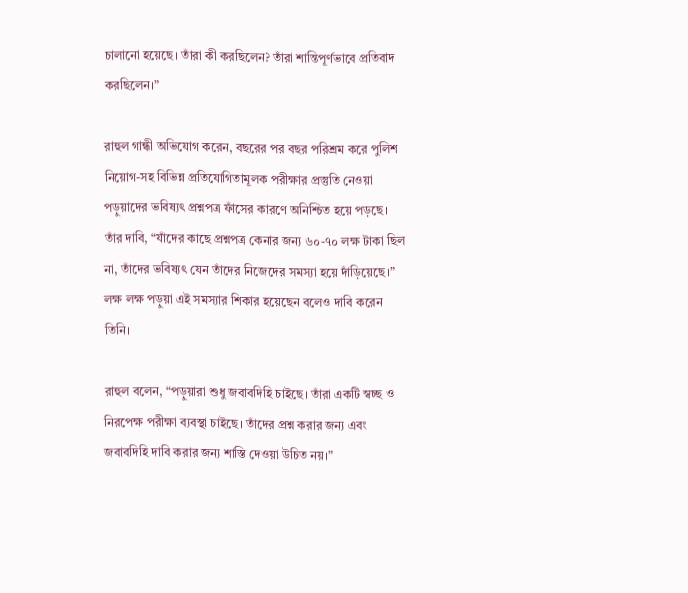চালানো হয়েছে। তাঁরা কী করছিলেন? তাঁরা শান্তিপূর্ণভাবে প্রতিবাদ করছিলেন।”

রাহুল গান্ধী অভিযোগ করেন, বছরের পর বছর পরিশ্রম করে পুলিশ নিয়োগ-সহ বিভিন্ন প্রতিযোগিতামূলক পরীক্ষার প্রস্তুতি নেওয়া পড়ুয়াদের ভবিষ্যৎ প্রশ্নপত্র ফাঁসের কারণে অনিশ্চিত হয়ে পড়ছে। তাঁর দাবি, “যাঁদের কাছে প্রশ্নপত্র কেনার জন্য ৬০-৭০ লক্ষ টাকা ছিল না, তাঁদের ভবিষ্যৎ যেন তাঁদের নিজেদের সমস্যা হয়ে দাঁড়িয়েছে।” লক্ষ লক্ষ পড়ুয়া এই সমস্যার শিকার হয়েছেন বলেও দাবি করেন তিনি।

রাহুল বলেন, “পড়ুয়ারা শুধু জবাবদিহি চাইছে। তাঁরা একটি স্বচ্ছ ও নিরপেক্ষ পরীক্ষা ব্যবস্থা চাইছে। তাঁদের প্রশ্ন করার জন্য এবং জবাবদিহি দাবি করার জন্য শাস্তি দেওয়া উচিত নয়।”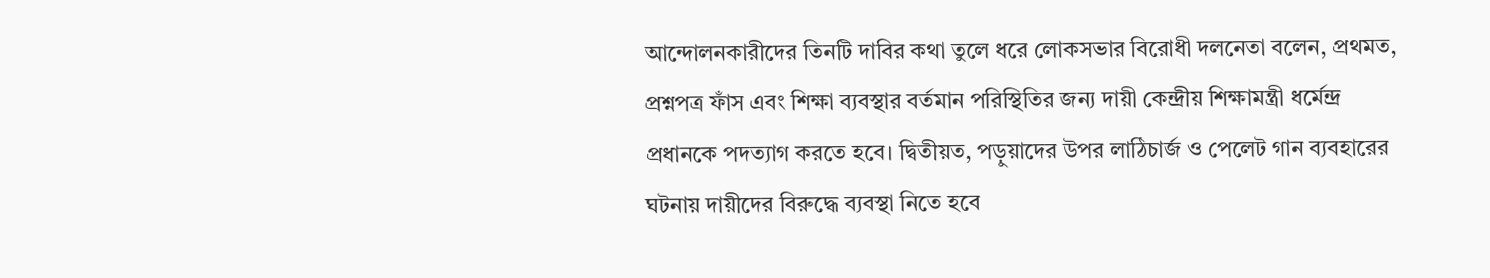আন্দোলনকারীদের তিনটি দাবির কথা তুলে ধরে লোকসভার বিরোধী দলনেতা বলেন, প্রথমত, প্রশ্নপত্র ফাঁস এবং শিক্ষা ব্যবস্থার বর্তমান পরিস্থিতির জন্য দায়ী কেন্দ্রীয় শিক্ষামন্ত্রী ধর্মেন্দ্র প্রধানকে পদত্যাগ করতে হবে। দ্বিতীয়ত, পড়ুয়াদের উপর লাঠিচার্জ ও পেলেট গান ব্যবহারের ঘটনায় দায়ীদের বিরুদ্ধে ব্যবস্থা নিতে হবে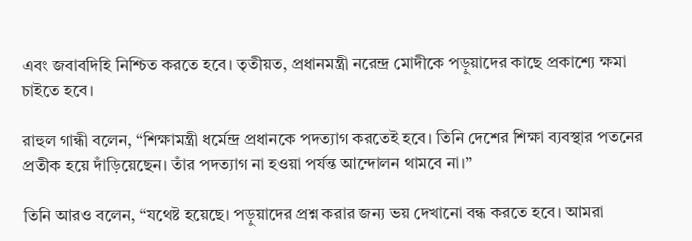এবং জবাবদিহি নিশ্চিত করতে হবে। তৃতীয়ত, প্রধানমন্ত্রী নরেন্দ্র মোদীকে পড়ুয়াদের কাছে প্রকাশ্যে ক্ষমা চাইতে হবে।

রাহুল গান্ধী বলেন, “শিক্ষামন্ত্রী ধর্মেন্দ্র প্রধানকে পদত্যাগ করতেই হবে। তিনি দেশের শিক্ষা ব্যবস্থার পতনের প্রতীক হয়ে দাঁড়িয়েছেন। তাঁর পদত্যাগ না হওয়া পর্যন্ত আন্দোলন থামবে না।”

তিনি আরও বলেন, “যথেষ্ট হয়েছে। পড়ুয়াদের প্রশ্ন করার জন্য ভয় দেখানো বন্ধ করতে হবে। আমরা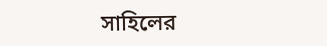সাহিলের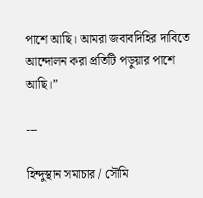পাশে আছি। আমরা জবাবদিহির দাবিতে আন্দোলন করা প্রতিটি পড়ুয়ার পাশে আছি।”

---

হিন্দুস্থান সমাচার / সৌমি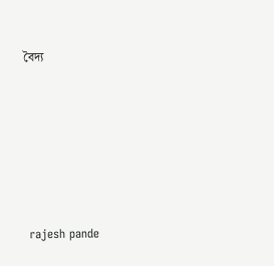বৈদ্য






 rajesh pande